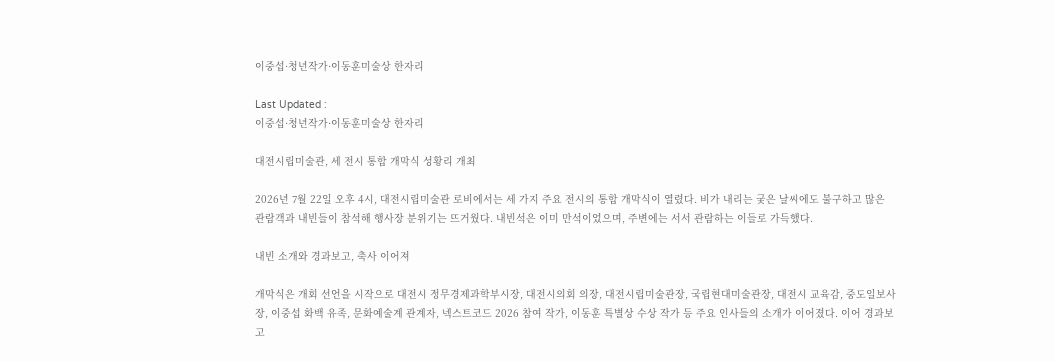이중섭·청년작가·이동훈미술상 한자리

Last Updated :
이중섭·청년작가·이동훈미술상 한자리

대전시립미술관, 세 전시 통합 개막식 성황리 개최

2026년 7월 22일 오후 4시, 대전시립미술관 로비에서는 세 가지 주요 전시의 통합 개막식이 열렸다. 비가 내리는 궂은 날씨에도 불구하고 많은 관람객과 내빈들이 참석해 행사장 분위기는 뜨거웠다. 내빈석은 이미 만석이었으며, 주변에는 서서 관람하는 이들로 가득했다.

내빈 소개와 경과보고, 축사 이어져

개막식은 개회 선언을 시작으로 대전시 정무경제과학부시장, 대전시의회 의장, 대전시립미술관장, 국립현대미술관장, 대전시 교육감, 중도일보사장, 이중섭 화백 유족, 문화예술계 관계자, 넥스트코드 2026 참여 작가, 이동훈 특별상 수상 작가 등 주요 인사들의 소개가 이어졌다. 이어 경과보고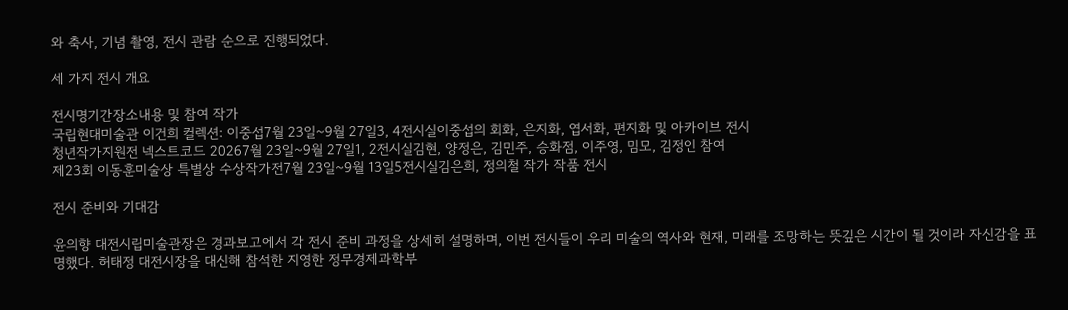와 축사, 기념 촬영, 전시 관람 순으로 진행되었다.

세 가지 전시 개요

전시명기간장소내용 및 참여 작가
국립현대미술관 이건희 컬렉션: 이중섭7월 23일~9월 27일3, 4전시실이중섭의 회화, 은지화, 엽서화, 편지화 및 아카이브 전시
청년작가지원전 넥스트코드 20267월 23일~9월 27일1, 2전시실김현, 양정은, 김민주, 승화점, 이주영, 밈모, 김정인 참여
제23회 이동훈미술상 특별상 수상작가전7월 23일~9월 13일5전시실김은희, 정의철 작가 작품 전시

전시 준비와 기대감

윤의향 대전시립미술관장은 경과보고에서 각 전시 준비 과정을 상세히 설명하며, 이번 전시들이 우리 미술의 역사와 현재, 미래를 조망하는 뜻깊은 시간이 될 것이라 자신감을 표명했다. 허태정 대전시장을 대신해 참석한 지영한 정무경제과학부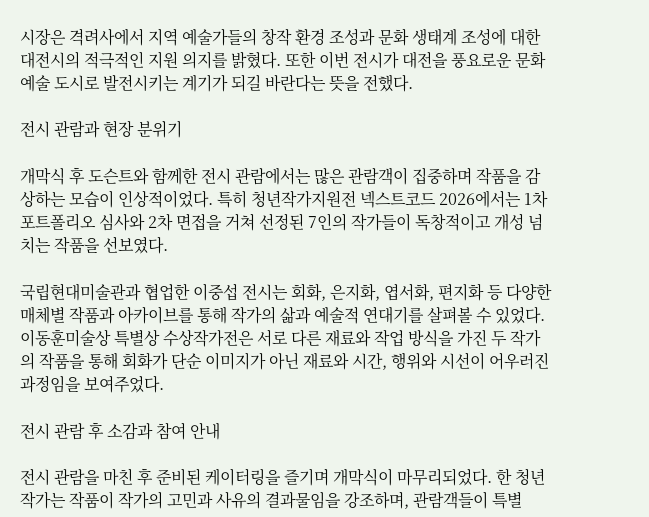시장은 격려사에서 지역 예술가들의 창작 환경 조성과 문화 생태계 조성에 대한 대전시의 적극적인 지원 의지를 밝혔다. 또한 이번 전시가 대전을 풍요로운 문화예술 도시로 발전시키는 계기가 되길 바란다는 뜻을 전했다.

전시 관람과 현장 분위기

개막식 후 도슨트와 함께한 전시 관람에서는 많은 관람객이 집중하며 작품을 감상하는 모습이 인상적이었다. 특히 청년작가지원전 넥스트코드 2026에서는 1차 포트폴리오 심사와 2차 면접을 거쳐 선정된 7인의 작가들이 독창적이고 개성 넘치는 작품을 선보였다.

국립현대미술관과 협업한 이중섭 전시는 회화, 은지화, 엽서화, 편지화 등 다양한 매체별 작품과 아카이브를 통해 작가의 삶과 예술적 연대기를 살펴볼 수 있었다. 이동훈미술상 특별상 수상작가전은 서로 다른 재료와 작업 방식을 가진 두 작가의 작품을 통해 회화가 단순 이미지가 아닌 재료와 시간, 행위와 시선이 어우러진 과정임을 보여주었다.

전시 관람 후 소감과 참여 안내

전시 관람을 마친 후 준비된 케이터링을 즐기며 개막식이 마무리되었다. 한 청년 작가는 작품이 작가의 고민과 사유의 결과물임을 강조하며, 관람객들이 특별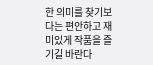한 의미를 찾기보다는 편안하고 재미있게 작품을 즐기길 바란다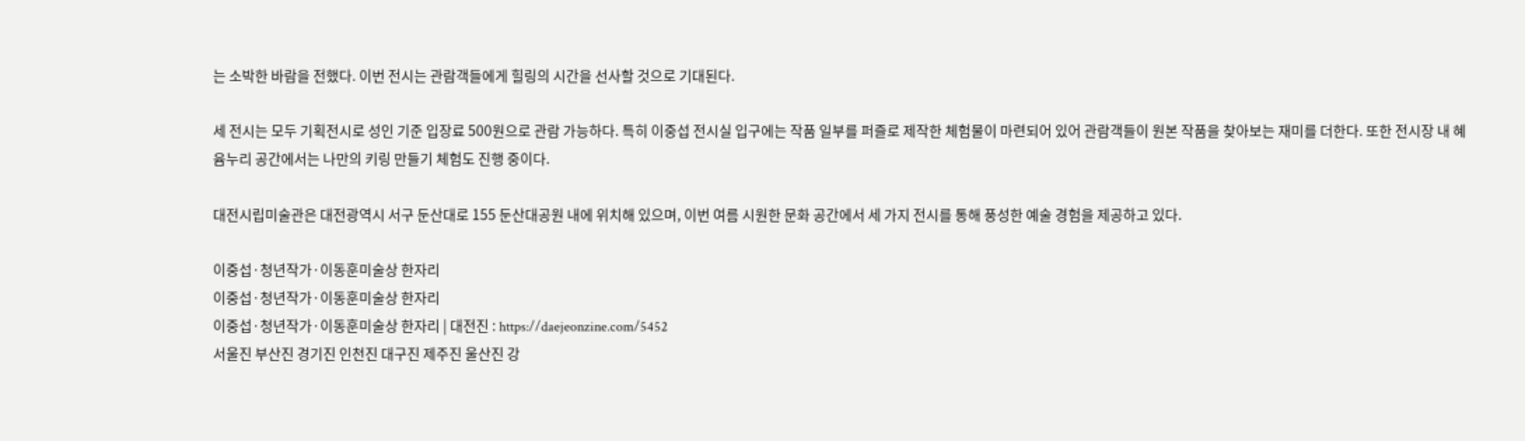는 소박한 바람을 전했다. 이번 전시는 관람객들에게 힐링의 시간을 선사할 것으로 기대된다.

세 전시는 모두 기획전시로 성인 기준 입장료 500원으로 관람 가능하다. 특히 이중섭 전시실 입구에는 작품 일부를 퍼즐로 제작한 체험물이 마련되어 있어 관람객들이 원본 작품을 찾아보는 재미를 더한다. 또한 전시장 내 혜윰누리 공간에서는 나만의 키링 만들기 체험도 진행 중이다.

대전시립미술관은 대전광역시 서구 둔산대로 155 둔산대공원 내에 위치해 있으며, 이번 여름 시원한 문화 공간에서 세 가지 전시를 통해 풍성한 예술 경험을 제공하고 있다.

이중섭·청년작가·이동훈미술상 한자리
이중섭·청년작가·이동훈미술상 한자리
이중섭·청년작가·이동훈미술상 한자리 | 대전진 : https://daejeonzine.com/5452
서울진 부산진 경기진 인천진 대구진 제주진 울산진 강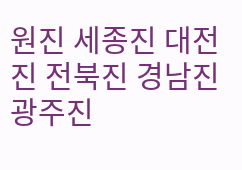원진 세종진 대전진 전북진 경남진 광주진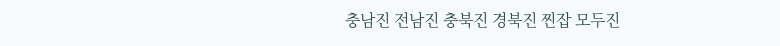충남진 전남진 충북진 경북진 찐잡 모두진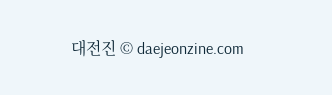대전진 © daejeonzine.com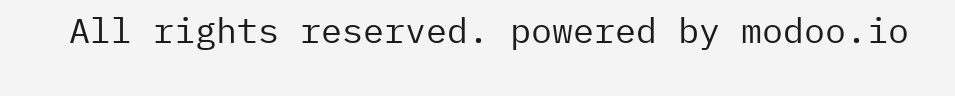All rights reserved. powered by modoo.io